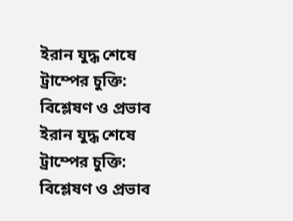ইরান যুদ্ধ শেষে ট্রাম্পের চুক্তি: বিশ্লেষণ ও প্রভাব
ইরান যুদ্ধ শেষে ট্রাম্পের চুক্তি: বিশ্লেষণ ও প্রভাব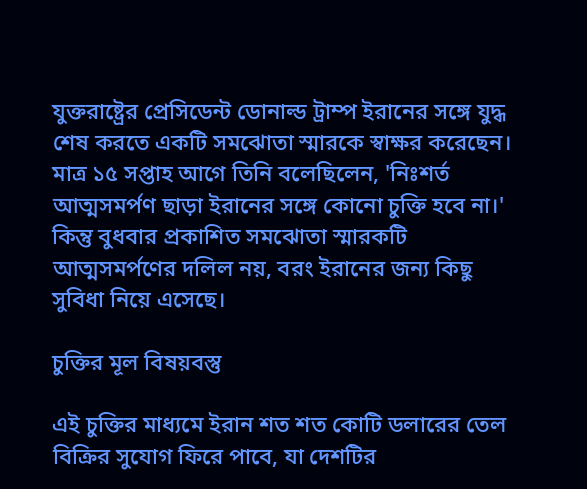যুক্তরাষ্ট্রের প্রেসিডেন্ট ডোনাল্ড ট্রাম্প ইরানের সঙ্গে যুদ্ধ শেষ করতে একটি সমঝোতা স্মারকে স্বাক্ষর করেছেন। মাত্র ১৫ সপ্তাহ আগে তিনি বলেছিলেন, 'নিঃশর্ত আত্মসমর্পণ ছাড়া ইরানের সঙ্গে কোনো চুক্তি হবে না।' কিন্তু বুধবার প্রকাশিত সমঝোতা স্মারকটি আত্মসমর্পণের দলিল নয়, বরং ইরানের জন্য কিছু সুবিধা নিয়ে এসেছে।

চুক্তির মূল বিষয়বস্তু

এই চুক্তির মাধ্যমে ইরান শত শত কোটি ডলারের তেল বিক্রির সুযোগ ফিরে পাবে, যা দেশটির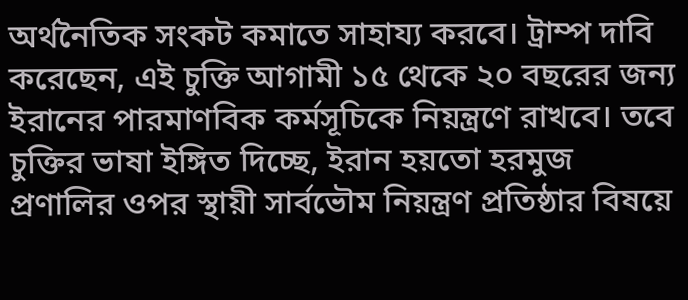অর্থনৈতিক সংকট কমাতে সাহায্য করবে। ট্রাম্প দাবি করেছেন, এই চুক্তি আগামী ১৫ থেকে ২০ বছরের জন্য ইরানের পারমাণবিক কর্মসূচিকে নিয়ন্ত্রণে রাখবে। তবে চুক্তির ভাষা ইঙ্গিত দিচ্ছে, ইরান হয়তো হরমুজ প্রণালির ওপর স্থায়ী সার্বভৌম নিয়ন্ত্রণ প্রতিষ্ঠার বিষয়ে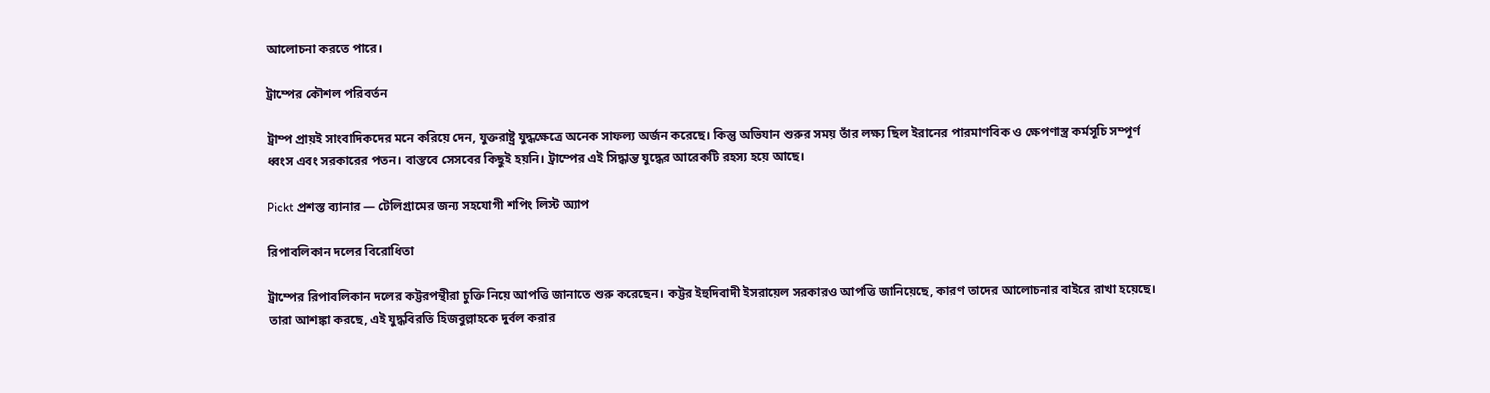আলোচনা করতে পারে।

ট্রাম্পের কৌশল পরিবর্তন

ট্রাম্প প্রায়ই সাংবাদিকদের মনে করিয়ে দেন, যুক্তরাষ্ট্র যুদ্ধক্ষেত্রে অনেক সাফল্য অর্জন করেছে। কিন্তু অভিযান শুরুর সময় তাঁর লক্ষ্য ছিল ইরানের পারমাণবিক ও ক্ষেপণাস্ত্র কর্মসূচি সম্পূর্ণ ধ্বংস এবং সরকারের পতন। বাস্তবে সেসবের কিছুই হয়নি। ট্রাম্পের এই সিদ্ধান্ত যুদ্ধের আরেকটি রহস্য হয়ে আছে।

Pickt প্রশস্ত ব্যানার — টেলিগ্রামের জন্য সহযোগী শপিং লিস্ট অ্যাপ

রিপাবলিকান দলের বিরোধিতা

ট্রাম্পের রিপাবলিকান দলের কট্টরপন্থীরা চুক্তি নিয়ে আপত্তি জানাতে শুরু করেছেন। কট্টর ইহুদিবাদী ইসরায়েল সরকারও আপত্তি জানিয়েছে, কারণ তাদের আলোচনার বাইরে রাখা হয়েছে। তারা আশঙ্কা করছে, এই যুদ্ধবিরতি হিজবুল্লাহকে দুর্বল করার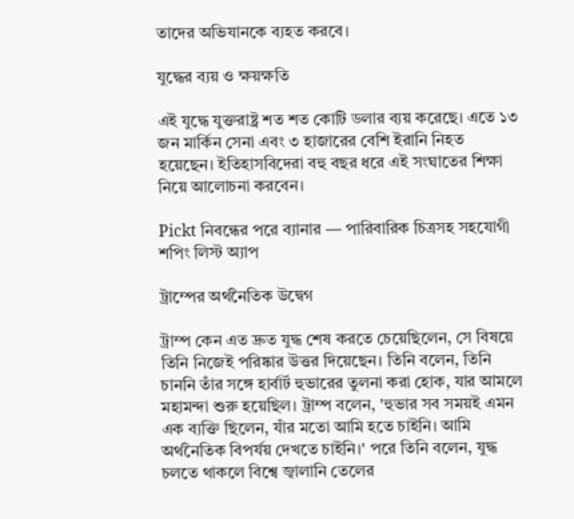তাদের অভিযানকে ব্যহত করবে।

যুদ্ধের ব্যয় ও ক্ষয়ক্ষতি

এই যুদ্ধে যুক্তরাষ্ট্র শত শত কোটি ডলার ব্যয় করেছে। এতে ১৩ জন মার্কিন সেনা এবং ৩ হাজারের বেশি ইরানি নিহত হয়েছেন। ইতিহাসবিদেরা বহু বছর ধরে এই সংঘাতের শিক্ষা নিয়ে আলোচনা করবেন।

Pickt নিবন্ধের পরে ব্যানার — পারিবারিক চিত্রসহ সহযোগী শপিং লিস্ট অ্যাপ

ট্রাম্পের অর্থনৈতিক উদ্বেগ

ট্রাম্প কেন এত দ্রুত যুদ্ধ শেষ করতে চেয়েছিলেন, সে বিষয়ে তিনি নিজেই পরিষ্কার উত্তর দিয়েছেন। তিনি বলেন, তিনি চাননি তাঁর সঙ্গে হার্বার্ট হুভারের তুলনা করা হোক, যার আমলে মহামন্দা শুরু হয়েছিল। ট্রাম্প বলেন, 'হুভার সব সময়ই এমন এক ব্যক্তি ছিলেন, যাঁর মতো আমি হতে চাইনি। আমি অর্থনৈতিক বিপর্যয় দেখতে চাইনি।' পরে তিনি বলেন, যুদ্ধ চলতে থাকলে বিশ্বে জ্বালানি তেলের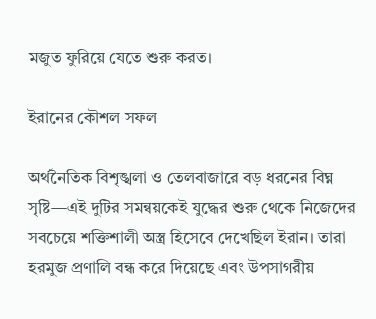মজুত ফুরিয়ে যেতে শুরু করত।

ইরানের কৌশল সফল

অর্থনৈতিক বিশৃঙ্খলা ও তেলবাজারে বড় ধরনের বিঘ্ন সৃষ্টি—এই দুটির সমন্বয়কেই যুদ্ধের শুরু থেকে নিজেদের সবচেয়ে শক্তিশালী অস্ত্র হিসেবে দেখেছিল ইরান। তারা হরমুজ প্রণালি বন্ধ করে দিয়েছে এবং উপসাগরীয়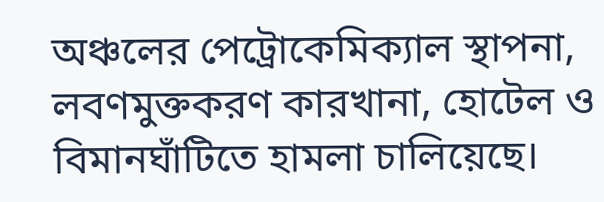অঞ্চলের পেট্রোকেমিক্যাল স্থাপনা, লবণমুক্তকরণ কারখানা, হোটেল ও বিমানঘাঁটিতে হামলা চালিয়েছে।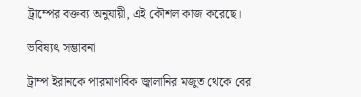ট্রাম্পের বক্তব্য অনুযায়ী, এই কৌশল কাজ করেছে।

ভবিষ্যৎ সম্ভাবনা

ট্রাম্প ইরানকে পারমাণবিক জ্বালানির মজুত থেকে বের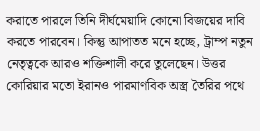করাতে পারলে তিনি দীর্ঘমেয়াদি কোনো বিজয়ের দাবি করতে পারবেন। কিন্তু আপাতত মনে হচ্ছে, ট্রাম্প নতুন নেতৃত্বকে আরও শক্তিশালী করে তুলেছেন। উত্তর কোরিয়ার মতো ইরানও পারমাণবিক অস্ত্র তৈরির পথে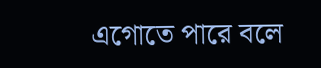এগোতে পারে বলে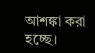আশঙ্কা করা হচ্ছে।